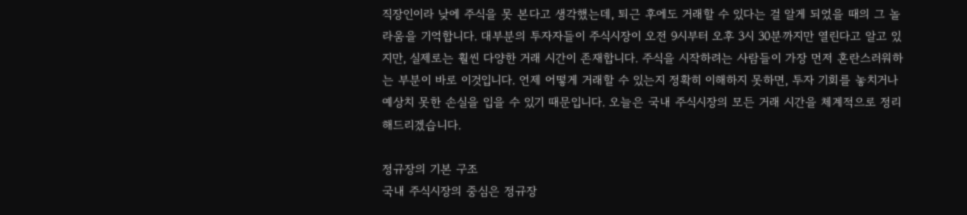직장인이라 낮에 주식을 못 본다고 생각했는데, 퇴근 후에도 거래할 수 있다는 걸 알게 되었을 때의 그 놀라움을 기억합니다. 대부분의 투자자들이 주식시장이 오전 9시부터 오후 3시 30분까지만 열린다고 알고 있지만, 실제로는 훨씬 다양한 거래 시간이 존재합니다. 주식을 시작하려는 사람들이 가장 먼저 혼란스러워하는 부분이 바로 이것입니다. 언제 어떻게 거래할 수 있는지 정확히 이해하지 못하면, 투자 기회를 놓치거나 예상치 못한 손실을 입을 수 있기 때문입니다. 오늘은 국내 주식시장의 모든 거래 시간을 체계적으로 정리해드리겠습니다.

정규장의 기본 구조
국내 주식시장의 중심은 정규장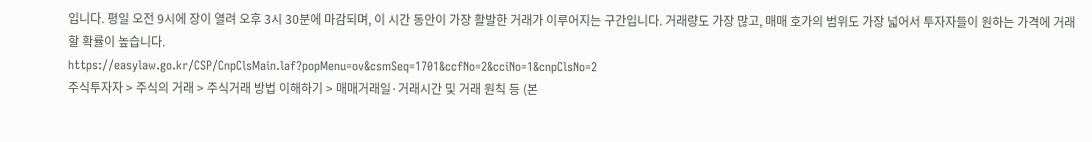입니다. 평일 오전 9시에 장이 열려 오후 3시 30분에 마감되며, 이 시간 동안이 가장 활발한 거래가 이루어지는 구간입니다. 거래량도 가장 많고, 매매 호가의 범위도 가장 넓어서 투자자들이 원하는 가격에 거래할 확률이 높습니다.
https://easylaw.go.kr/CSP/CnpClsMain.laf?popMenu=ov&csmSeq=1701&ccfNo=2&cciNo=1&cnpClsNo=2
주식투자자 > 주식의 거래 > 주식거래 방법 이해하기 > 매매거래일·거래시간 및 거래 원칙 등 (본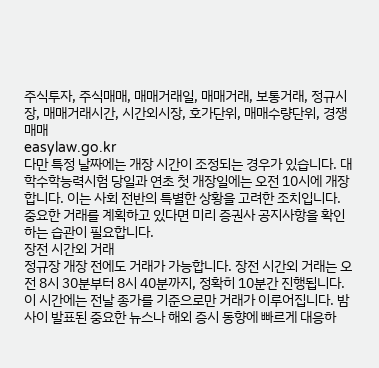주식투자, 주식매매, 매매거래일, 매매거래, 보통거래, 정규시장, 매매거래시간, 시간외시장, 호가단위, 매매수량단위, 경쟁매매
easylaw.go.kr
다만 특정 날짜에는 개장 시간이 조정되는 경우가 있습니다. 대학수학능력시험 당일과 연초 첫 개장일에는 오전 10시에 개장합니다. 이는 사회 전반의 특별한 상황을 고려한 조치입니다. 중요한 거래를 계획하고 있다면 미리 증권사 공지사항을 확인하는 습관이 필요합니다.
장전 시간외 거래
정규장 개장 전에도 거래가 가능합니다. 장전 시간외 거래는 오전 8시 30분부터 8시 40분까지, 정확히 10분간 진행됩니다. 이 시간에는 전날 종가를 기준으로만 거래가 이루어집니다. 밤사이 발표된 중요한 뉴스나 해외 증시 동향에 빠르게 대응하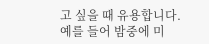고 싶을 때 유용합니다.
예를 들어 밤중에 미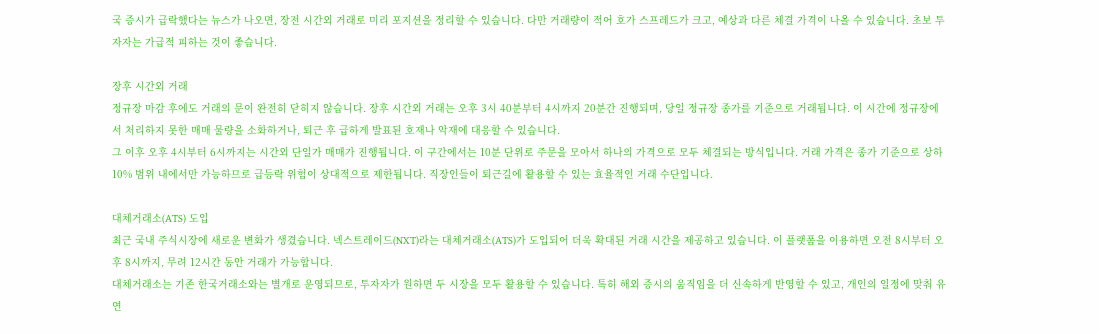국 증시가 급락했다는 뉴스가 나오면, 장전 시간외 거래로 미리 포지션을 정리할 수 있습니다. 다만 거래량이 적어 호가 스프레드가 크고, 예상과 다른 체결 가격이 나올 수 있습니다. 초보 투자자는 가급적 피하는 것이 좋습니다.

장후 시간외 거래
정규장 마감 후에도 거래의 문이 완전히 닫히지 않습니다. 장후 시간외 거래는 오후 3시 40분부터 4시까지 20분간 진행되며, 당일 정규장 종가를 기준으로 거래됩니다. 이 시간에 정규장에서 처리하지 못한 매매 물량을 소화하거나, 퇴근 후 급하게 발표된 호재나 악재에 대응할 수 있습니다.
그 이후 오후 4시부터 6시까지는 시간외 단일가 매매가 진행됩니다. 이 구간에서는 10분 단위로 주문을 모아서 하나의 가격으로 모두 체결되는 방식입니다. 거래 가격은 종가 기준으로 상하 10% 범위 내에서만 가능하므로 급등락 위험이 상대적으로 제한됩니다. 직장인들이 퇴근길에 활용할 수 있는 효율적인 거래 수단입니다.

대체거래소(ATS) 도입
최근 국내 주식시장에 새로운 변화가 생겼습니다. 넥스트레이드(NXT)라는 대체거래소(ATS)가 도입되어 더욱 확대된 거래 시간을 제공하고 있습니다. 이 플랫폼을 이용하면 오전 8시부터 오후 8시까지, 무려 12시간 동안 거래가 가능합니다.
대체거래소는 기존 한국거래소와는 별개로 운영되므로, 투자자가 원하면 두 시장을 모두 활용할 수 있습니다. 특히 해외 증시의 움직임을 더 신속하게 반영할 수 있고, 개인의 일정에 맞춰 유연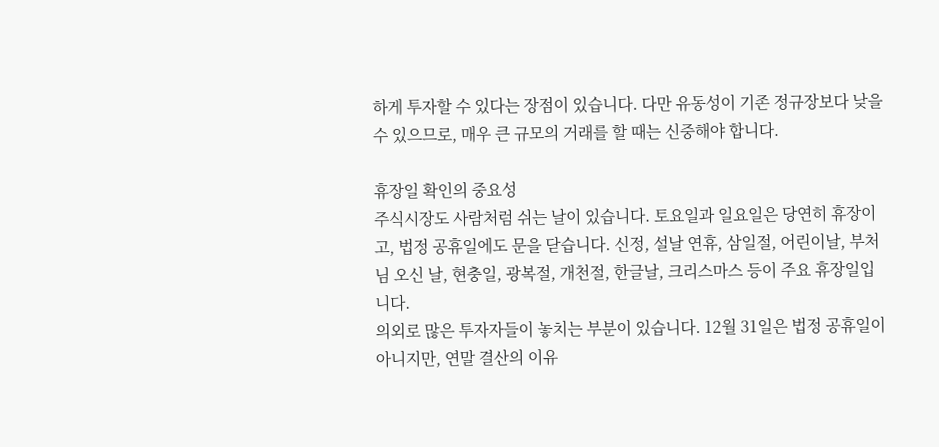하게 투자할 수 있다는 장점이 있습니다. 다만 유동성이 기존 정규장보다 낮을 수 있으므로, 매우 큰 규모의 거래를 할 때는 신중해야 합니다.

휴장일 확인의 중요성
주식시장도 사람처럼 쉬는 날이 있습니다. 토요일과 일요일은 당연히 휴장이고, 법정 공휴일에도 문을 닫습니다. 신정, 설날 연휴, 삼일절, 어린이날, 부처님 오신 날, 현충일, 광복절, 개천절, 한글날, 크리스마스 등이 주요 휴장일입니다.
의외로 많은 투자자들이 놓치는 부분이 있습니다. 12월 31일은 법정 공휴일이 아니지만, 연말 결산의 이유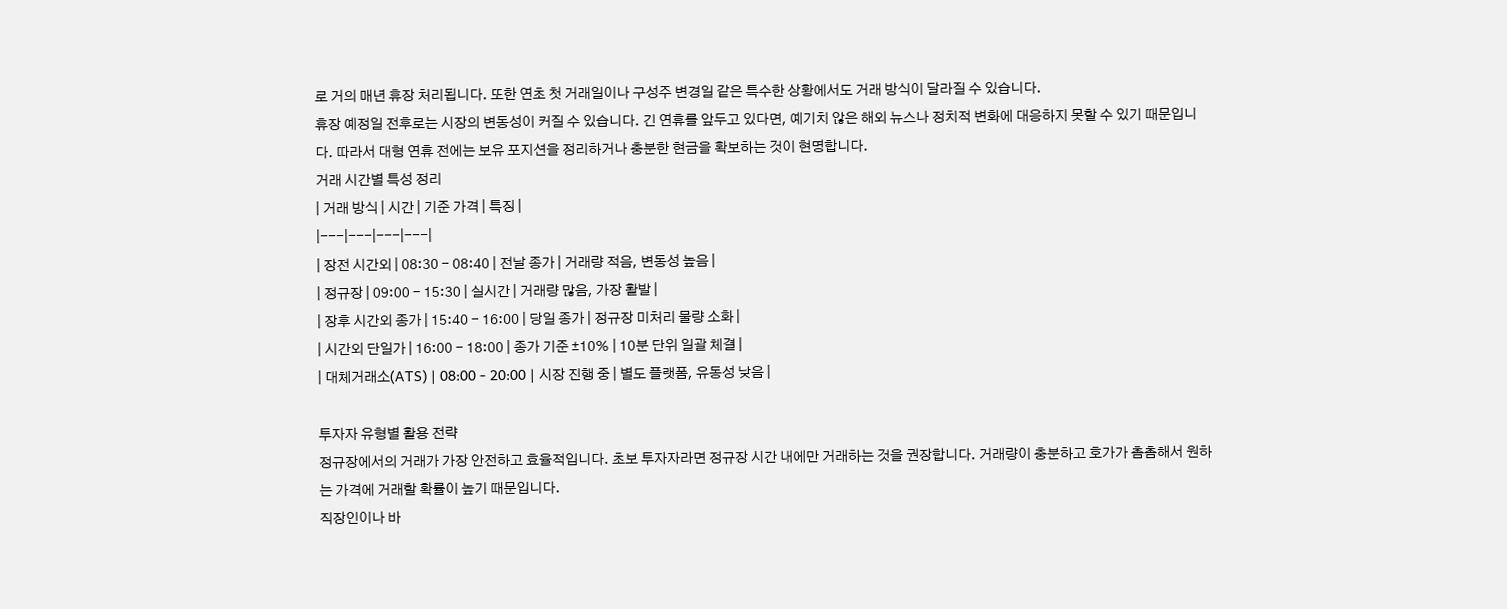로 거의 매년 휴장 처리됩니다. 또한 연초 첫 거래일이나 구성주 변경일 같은 특수한 상황에서도 거래 방식이 달라질 수 있습니다.
휴장 예정일 전후로는 시장의 변동성이 커질 수 있습니다. 긴 연휴를 앞두고 있다면, 예기치 않은 해외 뉴스나 정치적 변화에 대응하지 못할 수 있기 때문입니다. 따라서 대형 연휴 전에는 보유 포지션을 정리하거나 충분한 현금을 확보하는 것이 현명합니다.
거래 시간별 특성 정리
| 거래 방식 | 시간 | 기준 가격 | 특징 |
|---|---|---|---|
| 장전 시간외 | 08:30 - 08:40 | 전날 종가 | 거래량 적음, 변동성 높음 |
| 정규장 | 09:00 - 15:30 | 실시간 | 거래량 많음, 가장 활발 |
| 장후 시간외 종가 | 15:40 - 16:00 | 당일 종가 | 정규장 미처리 물량 소화 |
| 시간외 단일가 | 16:00 - 18:00 | 종가 기준 ±10% | 10분 단위 일괄 체결 |
| 대체거래소(ATS) | 08:00 - 20:00 | 시장 진행 중 | 별도 플랫폼, 유동성 낮음 |

투자자 유형별 활용 전략
정규장에서의 거래가 가장 안전하고 효율적입니다. 초보 투자자라면 정규장 시간 내에만 거래하는 것을 권장합니다. 거래량이 충분하고 호가가 촘촘해서 원하는 가격에 거래할 확률이 높기 때문입니다.
직장인이나 바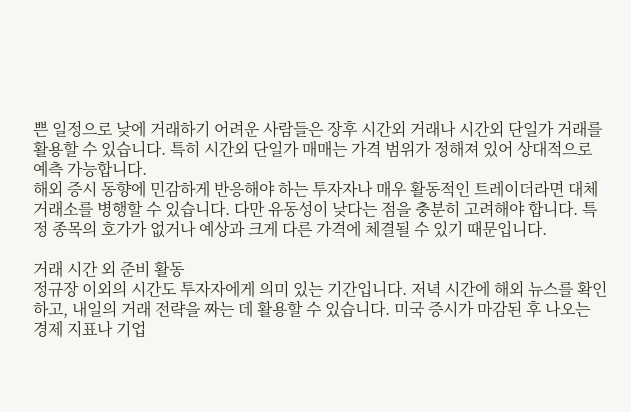쁜 일정으로 낮에 거래하기 어려운 사람들은 장후 시간외 거래나 시간외 단일가 거래를 활용할 수 있습니다. 특히 시간외 단일가 매매는 가격 범위가 정해져 있어 상대적으로 예측 가능합니다.
해외 증시 동향에 민감하게 반응해야 하는 투자자나 매우 활동적인 트레이더라면 대체거래소를 병행할 수 있습니다. 다만 유동성이 낮다는 점을 충분히 고려해야 합니다. 특정 종목의 호가가 없거나 예상과 크게 다른 가격에 체결될 수 있기 때문입니다.

거래 시간 외 준비 활동
정규장 이외의 시간도 투자자에게 의미 있는 기간입니다. 저녁 시간에 해외 뉴스를 확인하고, 내일의 거래 전략을 짜는 데 활용할 수 있습니다. 미국 증시가 마감된 후 나오는 경제 지표나 기업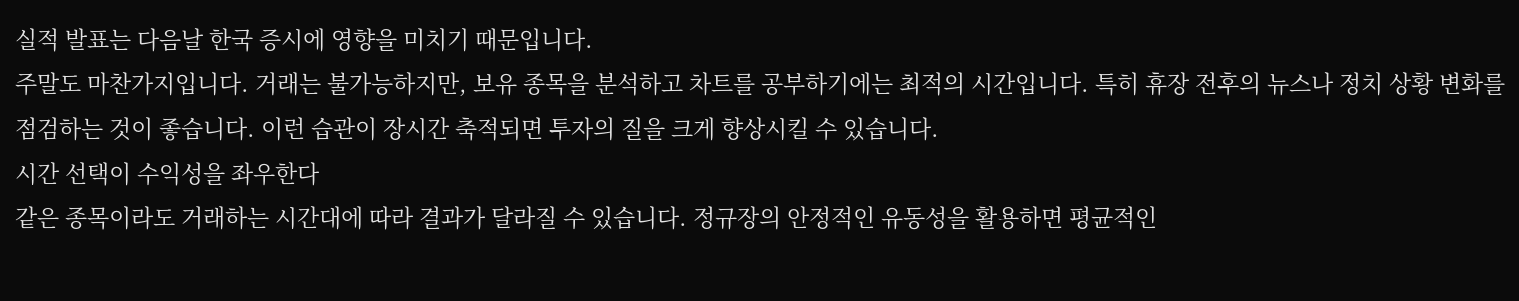실적 발표는 다음날 한국 증시에 영향을 미치기 때문입니다.
주말도 마찬가지입니다. 거래는 불가능하지만, 보유 종목을 분석하고 차트를 공부하기에는 최적의 시간입니다. 특히 휴장 전후의 뉴스나 정치 상황 변화를 점검하는 것이 좋습니다. 이런 습관이 장시간 축적되면 투자의 질을 크게 향상시킬 수 있습니다.
시간 선택이 수익성을 좌우한다
같은 종목이라도 거래하는 시간대에 따라 결과가 달라질 수 있습니다. 정규장의 안정적인 유동성을 활용하면 평균적인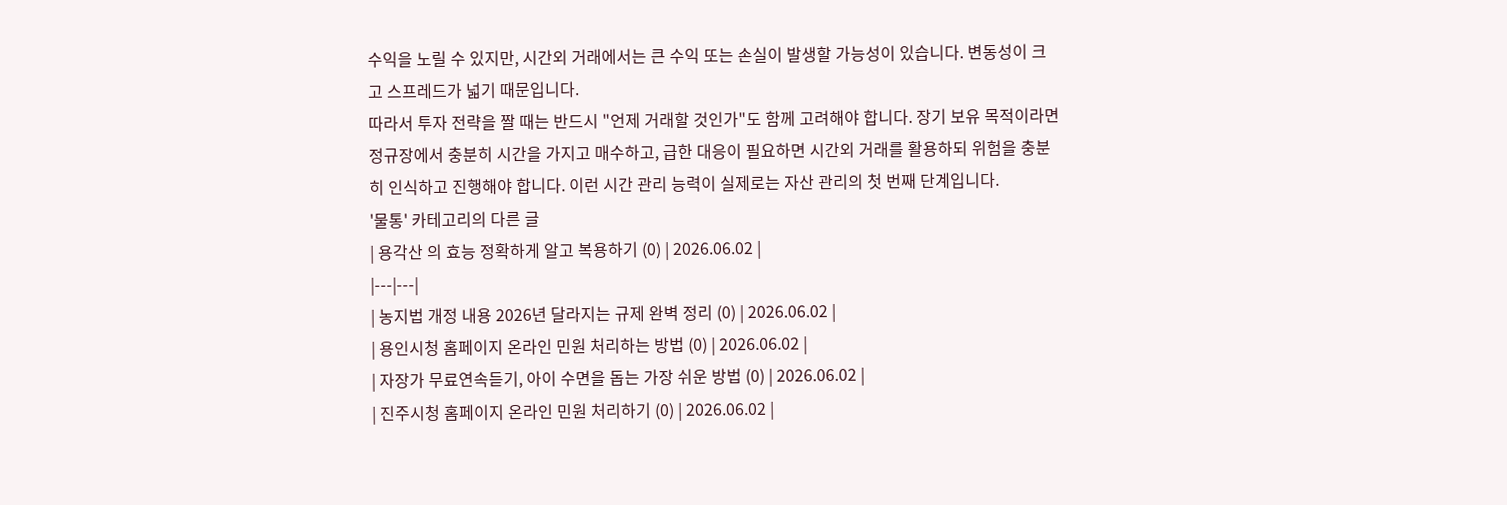수익을 노릴 수 있지만, 시간외 거래에서는 큰 수익 또는 손실이 발생할 가능성이 있습니다. 변동성이 크고 스프레드가 넓기 때문입니다.
따라서 투자 전략을 짤 때는 반드시 "언제 거래할 것인가"도 함께 고려해야 합니다. 장기 보유 목적이라면 정규장에서 충분히 시간을 가지고 매수하고, 급한 대응이 필요하면 시간외 거래를 활용하되 위험을 충분히 인식하고 진행해야 합니다. 이런 시간 관리 능력이 실제로는 자산 관리의 첫 번째 단계입니다.
'물통' 카테고리의 다른 글
| 용각산 의 효능 정확하게 알고 복용하기 (0) | 2026.06.02 |
|---|---|
| 농지법 개정 내용 2026년 달라지는 규제 완벽 정리 (0) | 2026.06.02 |
| 용인시청 홈페이지 온라인 민원 처리하는 방법 (0) | 2026.06.02 |
| 자장가 무료연속듣기, 아이 수면을 돕는 가장 쉬운 방법 (0) | 2026.06.02 |
| 진주시청 홈페이지 온라인 민원 처리하기 (0) | 2026.06.02 |